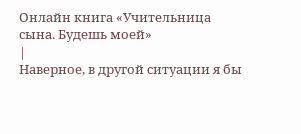Онлайн книга «Учительница сына. Будешь моей»
|
Наверное, в другой ситуации я бы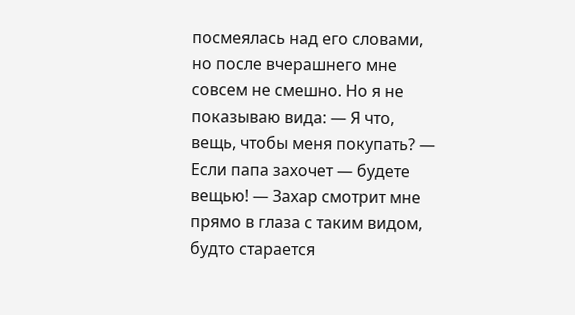посмеялась над его словами, но после вчерашнего мне совсем не смешно. Но я не показываю вида: — Я что, вещь, чтобы меня покупать? — Если папа захочет — будете вещью! — Захар смотрит мне прямо в глаза с таким видом, будто старается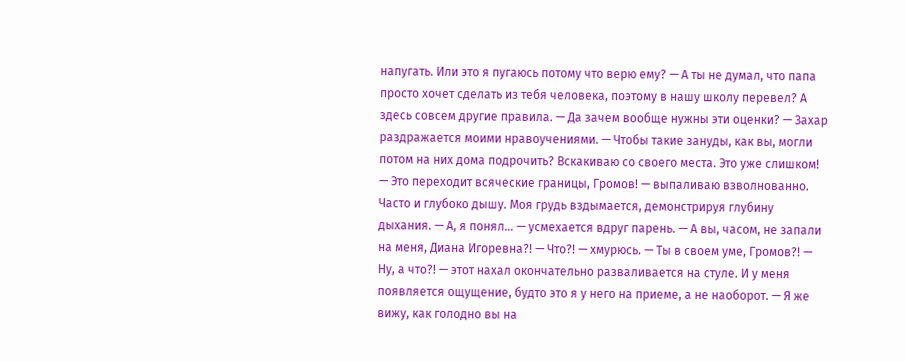напугать. Или это я пугаюсь потому что верю ему? — А ты не думал, что папа просто хочет сделать из тебя человека, поэтому в нашу школу перевел? А здесь совсем другие правила. — Да зачем вообще нужны эти оценки? — Захар раздражается моими нравоучениями. — Чтобы такие зануды, как вы, могли потом на них дома подрочить? Вскакиваю со своего места. Это уже слишком! — Это переходит всяческие границы, Громов! — выпаливаю взволнованно. Часто и глубоко дышу. Моя грудь вздымается, демонстрируя глубину дыхания. — А, я понял… — усмехается вдруг парень. — А вы, часом, не запали на меня, Диана Игоревна?! — Что?! — хмурюсь. — Ты в своем уме, Громов?! — Ну, а что?! — этот нахал окончательно разваливается на стуле. И у меня появляется ощущение, будто это я у него на приеме, а не наоборот. — Я же вижу, как голодно вы на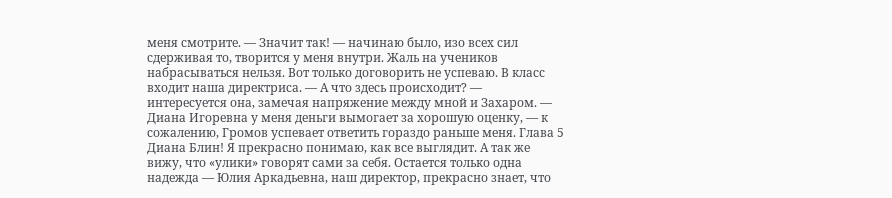меня смотрите. — Значит так! — начинаю было, изо всех сил сдерживая то, творится у меня внутри. Жаль на учеников набрасываться нельзя. Вот только договорить не успеваю. В класс входит наша директриса. — А что здесь происходит? — интересуется она, замечая напряжение между мной и Захаром. — Диана Игоревна у меня деньги вымогает за хорошую оценку, — к сожалению, Громов успевает ответить гораздо раньше меня. Глава 5 Диана Блин! Я прекрасно понимаю, как все выглядит. А так же вижу, что «улики» говорят сами за себя. Остается только одна надежда — Юлия Аркадьевна, наш директор, прекрасно знает, что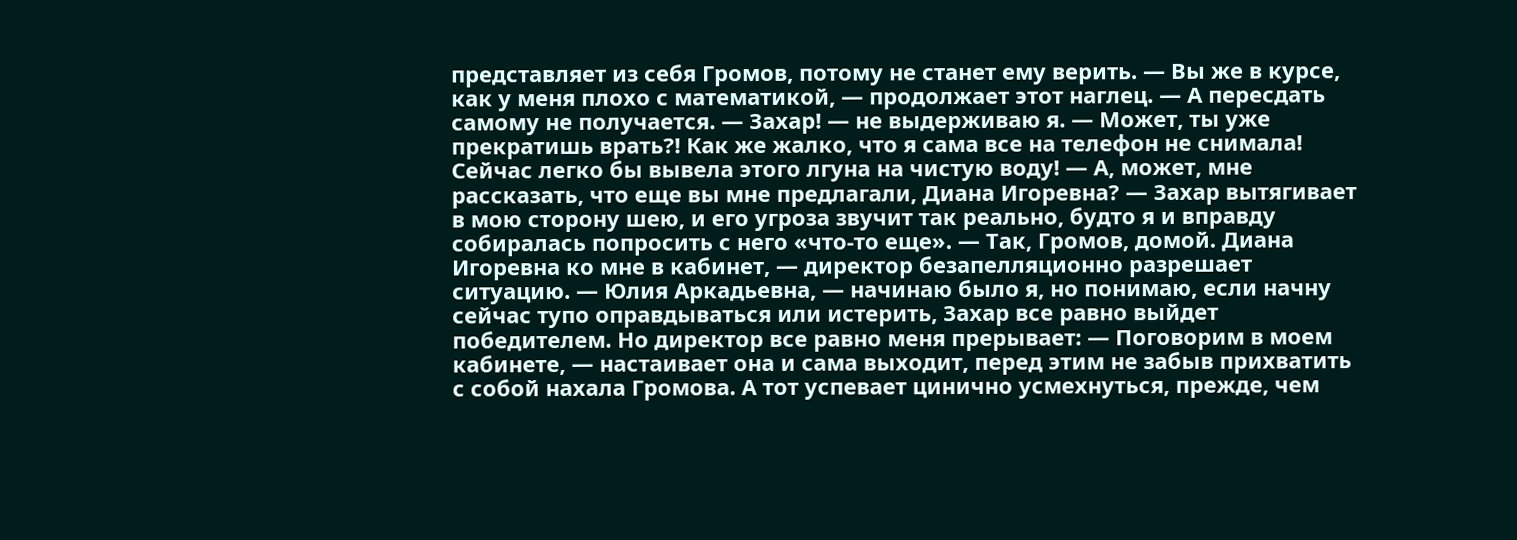представляет из себя Громов, потому не станет ему верить. — Вы же в курсе, как у меня плохо с математикой, — продолжает этот наглец. — А пересдать самому не получается. — Захар! — не выдерживаю я. — Может, ты уже прекратишь врать?! Как же жалко, что я сама все на телефон не снимала! Сейчас легко бы вывела этого лгуна на чистую воду! — А, может, мне рассказать, что еще вы мне предлагали, Диана Игоревна? — Захар вытягивает в мою сторону шею, и его угроза звучит так реально, будто я и вправду собиралась попросить с него «что-то еще». — Так, Громов, домой. Диана Игоревна ко мне в кабинет, — директор безапелляционно разрешает ситуацию. — Юлия Аркадьевна, — начинаю было я, но понимаю, если начну сейчас тупо оправдываться или истерить, Захар все равно выйдет победителем. Но директор все равно меня прерывает: — Поговорим в моем кабинете, — настаивает она и сама выходит, перед этим не забыв прихватить с собой нахала Громова. А тот успевает цинично усмехнуться, прежде, чем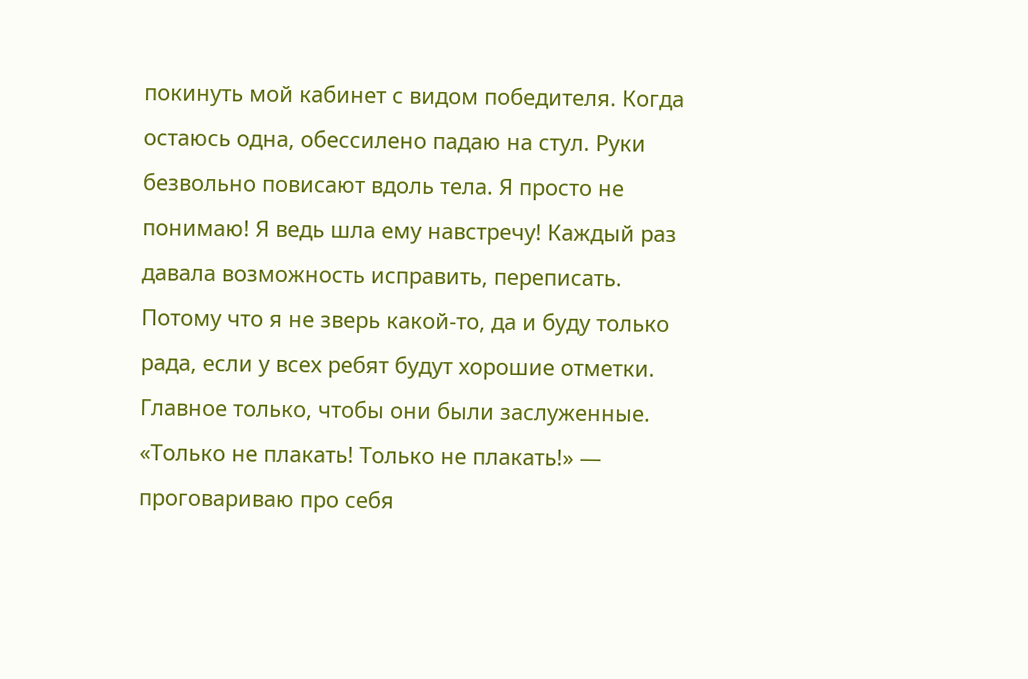покинуть мой кабинет с видом победителя. Когда остаюсь одна, обессилено падаю на стул. Руки безвольно повисают вдоль тела. Я просто не понимаю! Я ведь шла ему навстречу! Каждый раз давала возможность исправить, переписать. Потому что я не зверь какой-то, да и буду только рада, если у всех ребят будут хорошие отметки. Главное только, чтобы они были заслуженные. «Только не плакать! Только не плакать!» — проговариваю про себя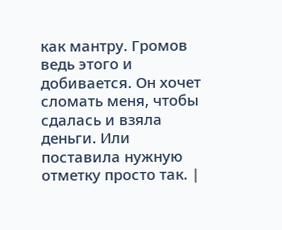как мантру. Громов ведь этого и добивается. Он хочет сломать меня, чтобы сдалась и взяла деньги. Или поставила нужную отметку просто так. |